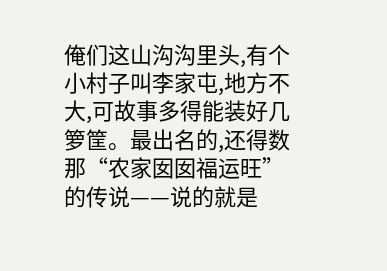俺们这山沟沟里头,有个小村子叫李家屯,地方不大,可故事多得能装好几箩筐。最出名的,还得数那“农家囡囡福运旺”的传说——说的就是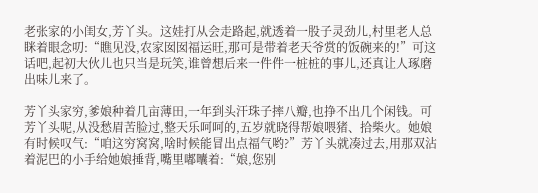老张家的小闺女,芳丫头。这娃打从会走路起,就透着一股子灵劲儿,村里老人总眯着眼念叨:“瞧见没,农家囡囡福运旺,那可是带着老天爷赏的饭碗来的!”可这话吧,起初大伙儿也只当是玩笑,谁曾想后来一件件一桩桩的事儿,还真让人琢磨出味儿来了。

芳丫头家穷,爹娘种着几亩薄田,一年到头汗珠子摔八瓣,也挣不出几个闲钱。可芳丫头呢,从没愁眉苦脸过,整天乐呵呵的,五岁就晓得帮娘喂猪、拾柴火。她娘有时候叹气:“咱这穷窝窝,啥时候能冒出点福气哟?”芳丫头就凑过去,用那双沾着泥巴的小手给她娘捶背,嘴里嘟囔着:“娘,您别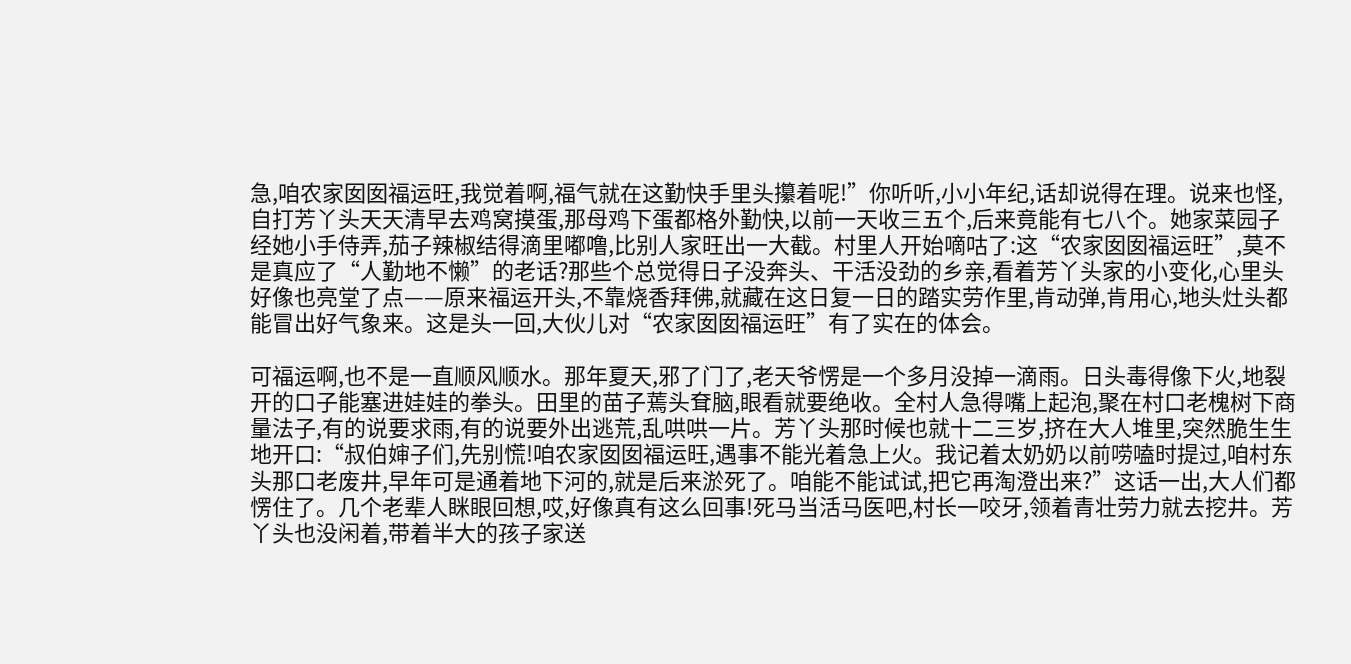急,咱农家囡囡福运旺,我觉着啊,福气就在这勤快手里头攥着呢!”你听听,小小年纪,话却说得在理。说来也怪,自打芳丫头天天清早去鸡窝摸蛋,那母鸡下蛋都格外勤快,以前一天收三五个,后来竟能有七八个。她家菜园子经她小手侍弄,茄子辣椒结得滴里嘟噜,比别人家旺出一大截。村里人开始嘀咕了:这“农家囡囡福运旺”,莫不是真应了“人勤地不懒”的老话?那些个总觉得日子没奔头、干活没劲的乡亲,看着芳丫头家的小变化,心里头好像也亮堂了点——原来福运开头,不靠烧香拜佛,就藏在这日复一日的踏实劳作里,肯动弹,肯用心,地头灶头都能冒出好气象来。这是头一回,大伙儿对“农家囡囡福运旺”有了实在的体会。

可福运啊,也不是一直顺风顺水。那年夏天,邪了门了,老天爷愣是一个多月没掉一滴雨。日头毒得像下火,地裂开的口子能塞进娃娃的拳头。田里的苗子蔫头耷脑,眼看就要绝收。全村人急得嘴上起泡,聚在村口老槐树下商量法子,有的说要求雨,有的说要外出逃荒,乱哄哄一片。芳丫头那时候也就十二三岁,挤在大人堆里,突然脆生生地开口:“叔伯婶子们,先别慌!咱农家囡囡福运旺,遇事不能光着急上火。我记着太奶奶以前唠嗑时提过,咱村东头那口老废井,早年可是通着地下河的,就是后来淤死了。咱能不能试试,把它再淘澄出来?”这话一出,大人们都愣住了。几个老辈人眯眼回想,哎,好像真有这么回事!死马当活马医吧,村长一咬牙,领着青壮劳力就去挖井。芳丫头也没闲着,带着半大的孩子家送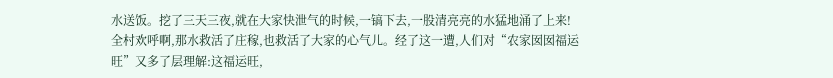水送饭。挖了三天三夜,就在大家快泄气的时候,一镐下去,一股清亮亮的水猛地涌了上来!全村欢呼啊,那水救活了庄稼,也救活了大家的心气儿。经了这一遭,人们对“农家囡囡福运旺”又多了层理解:这福运旺,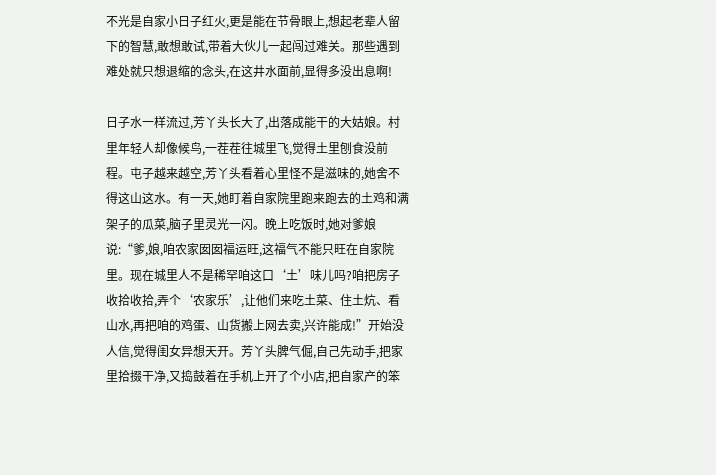不光是自家小日子红火,更是能在节骨眼上,想起老辈人留下的智慧,敢想敢试,带着大伙儿一起闯过难关。那些遇到难处就只想退缩的念头,在这井水面前,显得多没出息啊!

日子水一样流过,芳丫头长大了,出落成能干的大姑娘。村里年轻人却像候鸟,一茬茬往城里飞,觉得土里刨食没前程。屯子越来越空,芳丫头看着心里怪不是滋味的,她舍不得这山这水。有一天,她盯着自家院里跑来跑去的土鸡和满架子的瓜菜,脑子里灵光一闪。晚上吃饭时,她对爹娘说:“爹,娘,咱农家囡囡福运旺,这福气不能只旺在自家院里。现在城里人不是稀罕咱这口‘土’味儿吗?咱把房子收拾收拾,弄个‘农家乐’,让他们来吃土菜、住土炕、看山水,再把咱的鸡蛋、山货搬上网去卖,兴许能成!”开始没人信,觉得闺女异想天开。芳丫头脾气倔,自己先动手,把家里拾掇干净,又捣鼓着在手机上开了个小店,把自家产的笨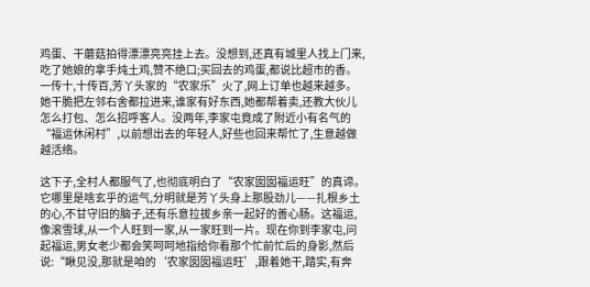鸡蛋、干蘑菇拍得漂漂亮亮挂上去。没想到,还真有城里人找上门来,吃了她娘的拿手炖土鸡,赞不绝口;买回去的鸡蛋,都说比超市的香。一传十,十传百,芳丫头家的“农家乐”火了,网上订单也越来越多。她干脆把左邻右舍都拉进来,谁家有好东西,她都帮着卖,还教大伙儿怎么打包、怎么招呼客人。没两年,李家屯竟成了附近小有名气的“福运休闲村”,以前想出去的年轻人,好些也回来帮忙了,生意越做越活络。

这下子,全村人都服气了,也彻底明白了“农家囡囡福运旺”的真谛。它哪里是啥玄乎的运气,分明就是芳丫头身上那股劲儿——扎根乡土的心,不甘守旧的脑子,还有乐意拉拔乡亲一起好的善心肠。这福运,像滚雪球,从一个人旺到一家,从一家旺到一片。现在你到李家屯,问起福运,男女老少都会笑呵呵地指给你看那个忙前忙后的身影,然后说:“瞅见没,那就是咱的‘农家囡囡福运旺’,跟着她干,踏实,有奔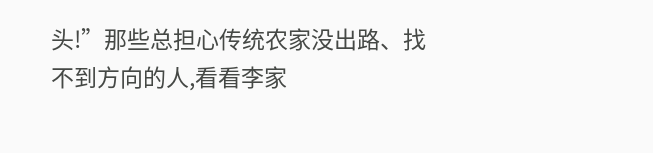头!”那些总担心传统农家没出路、找不到方向的人,看看李家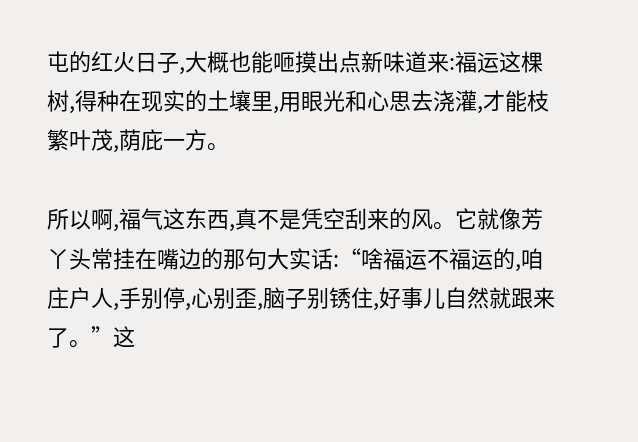屯的红火日子,大概也能咂摸出点新味道来:福运这棵树,得种在现实的土壤里,用眼光和心思去浇灌,才能枝繁叶茂,荫庇一方。

所以啊,福气这东西,真不是凭空刮来的风。它就像芳丫头常挂在嘴边的那句大实话:“啥福运不福运的,咱庄户人,手别停,心别歪,脑子别锈住,好事儿自然就跟来了。”这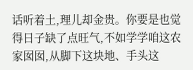话听着土,理儿却金贵。你要是也觉得日子缺了点旺气,不如学学咱这农家囡囡,从脚下这块地、手头这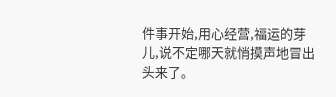件事开始,用心经营,福运的芽儿,说不定哪天就悄摸声地冒出头来了。